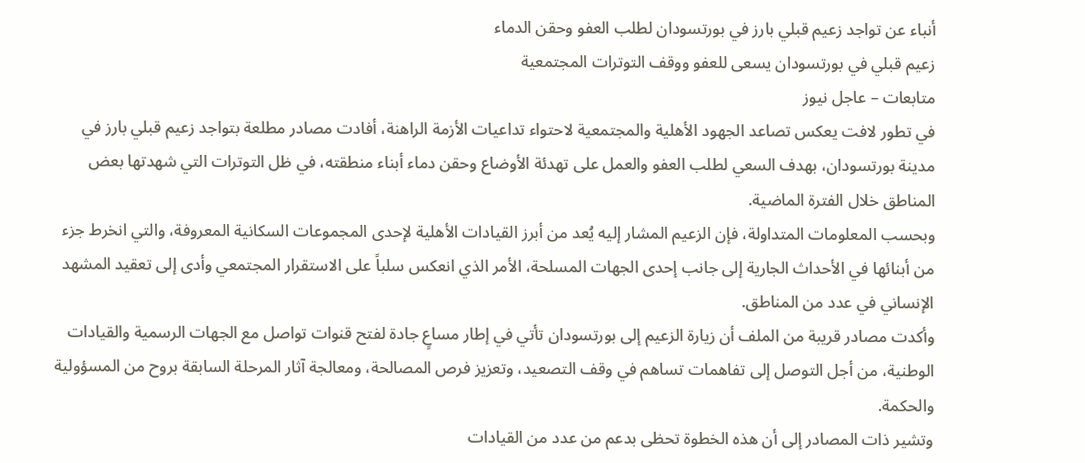أنباء عن تواجد زعيم قبلي بارز في بورتسودان لطلب العفو وحقن الدماء
زعيم قبلي في بورتسودان يسعى للعفو ووقف التوترات المجتمعية
متابعات – عاجل نيوز
في تطور لافت يعكس تصاعد الجهود الأهلية والمجتمعية لاحتواء تداعيات الأزمة الراهنة، أفادت مصادر مطلعة بتواجد زعيم قبلي بارز في مدينة بورتسودان، بهدف السعي لطلب العفو والعمل على تهدئة الأوضاع وحقن دماء أبناء منطقته، في ظل التوترات التي شهدتها بعض المناطق خلال الفترة الماضية.
وبحسب المعلومات المتداولة، فإن الزعيم المشار إليه يُعد من أبرز القيادات الأهلية لإحدى المجموعات السكانية المعروفة، والتي انخرط جزء من أبنائها في الأحداث الجارية إلى جانب إحدى الجهات المسلحة، الأمر الذي انعكس سلباً على الاستقرار المجتمعي وأدى إلى تعقيد المشهد الإنساني في عدد من المناطق.
وأكدت مصادر قريبة من الملف أن زيارة الزعيم إلى بورتسودان تأتي في إطار مساعٍ جادة لفتح قنوات تواصل مع الجهات الرسمية والقيادات الوطنية، من أجل التوصل إلى تفاهمات تساهم في وقف التصعيد، وتعزيز فرص المصالحة، ومعالجة آثار المرحلة السابقة بروح من المسؤولية والحكمة.
وتشير ذات المصادر إلى أن هذه الخطوة تحظى بدعم من عدد من القيادات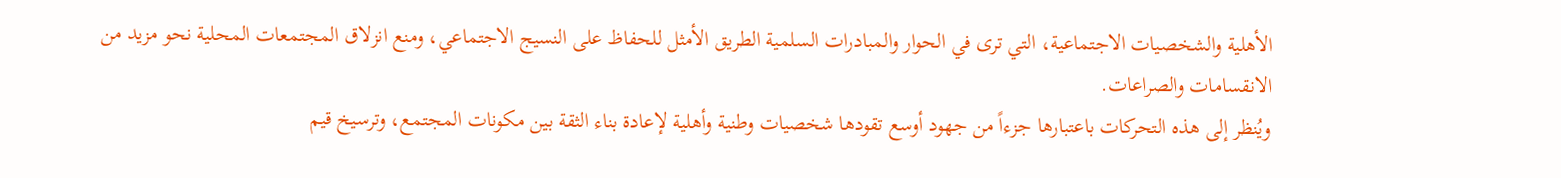الأهلية والشخصيات الاجتماعية، التي ترى في الحوار والمبادرات السلمية الطريق الأمثل للحفاظ على النسيج الاجتماعي، ومنع انزلاق المجتمعات المحلية نحو مزيد من الانقسامات والصراعات.
ويُنظر إلى هذه التحركات باعتبارها جزءاً من جهود أوسع تقودها شخصيات وطنية وأهلية لإعادة بناء الثقة بين مكونات المجتمع، وترسيخ قيم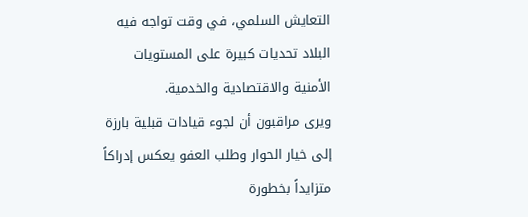التعايش السلمي، في وقت تواجه فيه البلاد تحديات كبيرة على المستويات الأمنية والاقتصادية والخدمية.
ويرى مراقبون أن لجوء قيادات قبلية بارزة إلى خيار الحوار وطلب العفو يعكس إدراكاً متزايداً بخطورة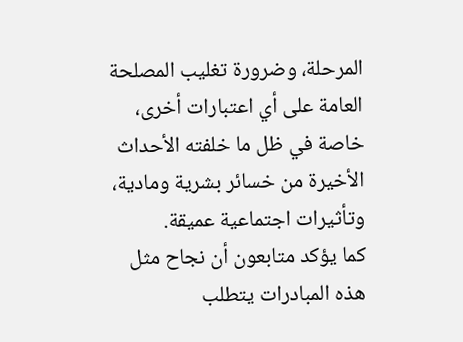المرحلة، وضرورة تغليب المصلحة العامة على أي اعتبارات أخرى، خاصة في ظل ما خلفته الأحداث الأخيرة من خسائر بشرية ومادية، وتأثيرات اجتماعية عميقة.
كما يؤكد متابعون أن نجاح مثل هذه المبادرات يتطلب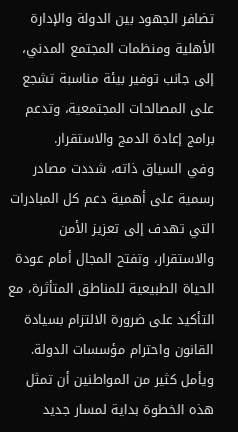تضافر الجهود بين الدولة والإدارة الأهلية ومنظمات المجتمع المدني، إلى جانب توفير بيئة مناسبة تشجع على المصالحات المجتمعية، وتدعم برامج إعادة الدمج والاستقرار.
وفي السياق ذاته، شددت مصادر رسمية على أهمية دعم كل المبادرات التي تهدف إلى تعزيز الأمن والاستقرار، وتفتح المجال أمام عودة الحياة الطبيعية للمناطق المتأثرة، مع التأكيد على ضرورة الالتزام بسيادة القانون واحترام مؤسسات الدولة.
ويأمل كثير من المواطنين أن تمثل هذه الخطوة بداية لمسار جديد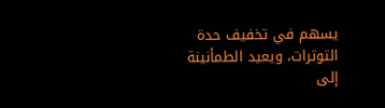يسهم في تخفيف حدة التوترات، ويعيد الطمأنينة إلى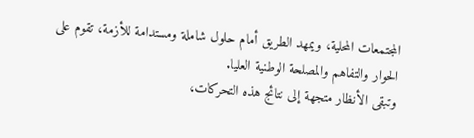المجتمعات المحلية، ويمهد الطريق أمام حلول شاملة ومستدامة للأزمة، تقوم على الحوار والتفاهم والمصلحة الوطنية العليا.
وتبقى الأنظار متجهة إلى نتائج هذه التحركات،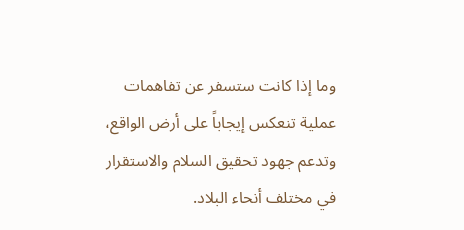وما إذا كانت ستسفر عن تفاهمات عملية تنعكس إيجاباً على أرض الواقع، وتدعم جهود تحقيق السلام والاستقرار في مختلف أنحاء البلاد.